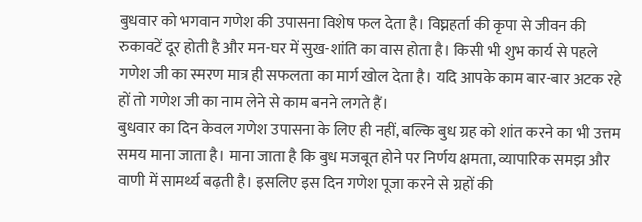बुधवार को भगवान गणेश की उपासना विशेष फल देता है। विघ्नहर्ता की कृपा से जीवन की रुकावटें दूर होती है और मन-घर में सुख-शांति का वास होता है। किसी भी शुभ कार्य से पहले गणेश जी का स्मरण मात्र ही सफलता का मार्ग खोल देता है। यदि आपके काम बार-बार अटक रहे हों तो गणेश जी का नाम लेने से काम बनने लगते हैं।
बुधवार का दिन केवल गणेश उपासना के लिए ही नहीं, बल्कि बुध ग्रह को शांत करने का भी उत्तम समय माना जाता है। माना जाता है कि बुध मजबूत होने पर निर्णय क्षमता, व्यापारिक समझ और वाणी में सामर्थ्य बढ़ती है। इसलिए इस दिन गणेश पूजा करने से ग्रहों की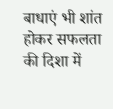बाधाएं भी शांत होकर सफलता की दिशा में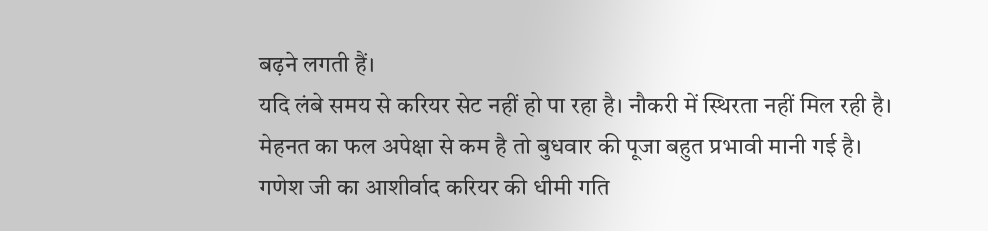बढ़ने लगती हैं।
यदि लंबे समय से करियर सेट नहीं हो पा रहा है। नौकरी में स्थिरता नहीं मिल रही है। मेहनत का फल अपेक्षा से कम है तो बुधवार की पूजा बहुत प्रभावी मानी गई है। गणेश जी का आशीर्वाद करियर की धीमी गति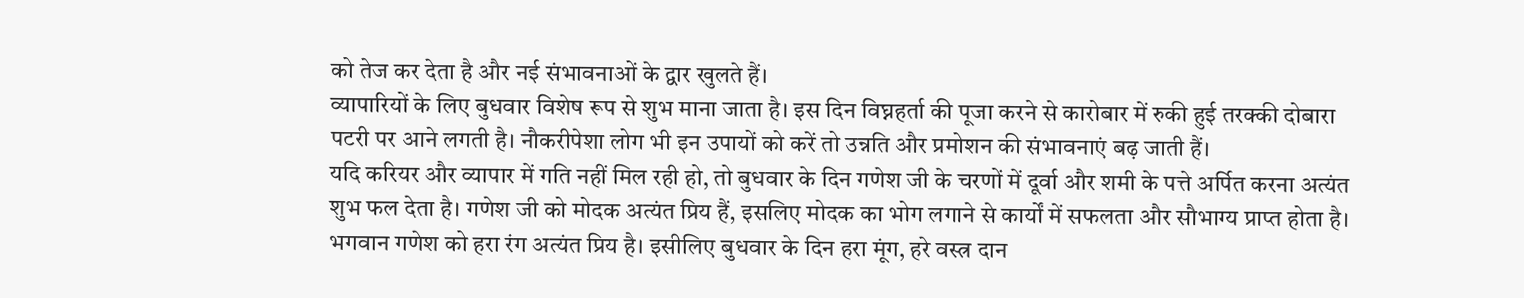को तेज कर देता है और नई संभावनाओं के द्वार खुलते हैं।
व्यापारियों के लिए बुधवार विशेष रूप से शुभ माना जाता है। इस दिन विघ्नहर्ता की पूजा करने से कारोबार में रुकी हुई तरक्की दोबारा पटरी पर आने लगती है। नौकरीपेशा लोग भी इन उपायों को करें तो उन्नति और प्रमोशन की संभावनाएं बढ़ जाती हैं।
यदि करियर और व्यापार में गति नहीं मिल रही हो, तो बुधवार के दिन गणेश जी के चरणों में दूर्वा और शमी के पत्ते अर्पित करना अत्यंत शुभ फल देता है। गणेश जी को मोदक अत्यंत प्रिय हैं, इसलिए मोदक का भोग लगाने से कार्यों में सफलता और सौभाग्य प्राप्त होता है।
भगवान गणेश को हरा रंग अत्यंत प्रिय है। इसीलिए बुधवार के दिन हरा मूंग, हरे वस्त्र दान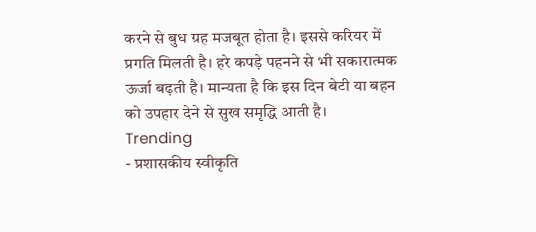करने से बुध ग्रह मजबूत होता है। इससे करियर में प्रगति मिलती है। हरे कपड़े पहनने से भी सकारात्मक ऊर्जा बढ़ती है। मान्यता है कि इस दिन बेटी या बहन को उपहार देने से सुख समृद्धि आती है।
Trending
- प्रशासकीय स्वीकृति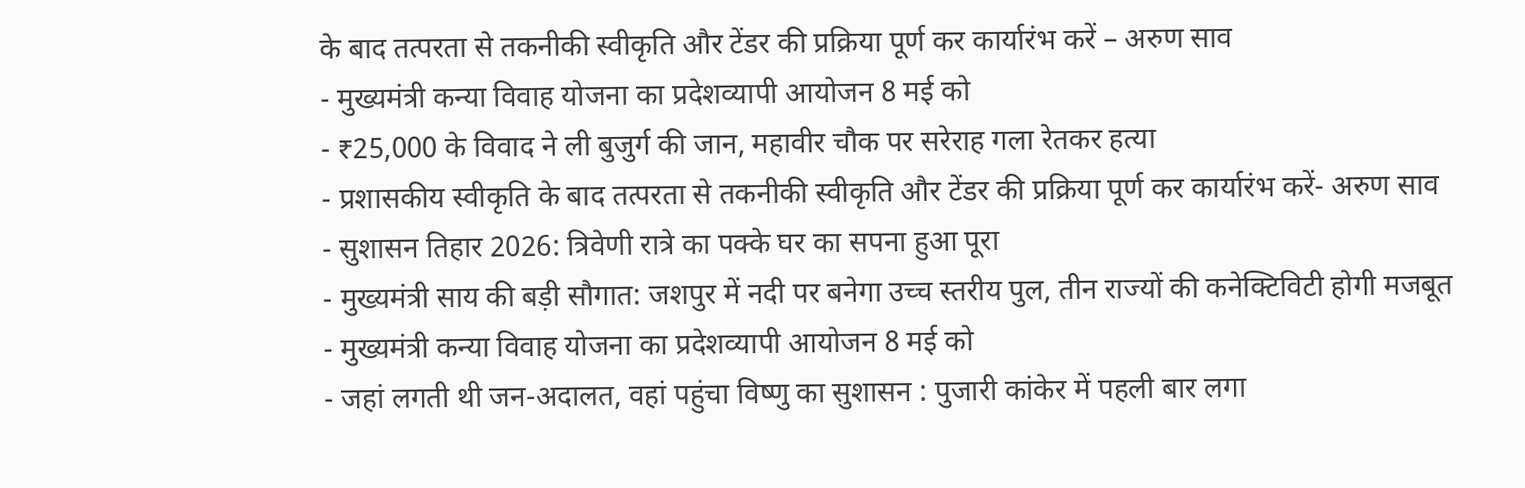के बाद तत्परता से तकनीकी स्वीकृति और टेंडर की प्रक्रिया पूर्ण कर कार्यारंभ करें – अरुण साव
- मुख्यमंत्री कन्या विवाह योजना का प्रदेशव्यापी आयोजन 8 मई को
- ₹25,000 के विवाद ने ली बुजुर्ग की जान, महावीर चौक पर सरेराह गला रेतकर हत्या
- प्रशासकीय स्वीकृति के बाद तत्परता से तकनीकी स्वीकृति और टेंडर की प्रक्रिया पूर्ण कर कार्यारंभ करें- अरुण साव
- सुशासन तिहार 2026: त्रिवेणी रात्रे का पक्के घर का सपना हुआ पूरा
- मुख्यमंत्री साय की बड़ी सौगात: जशपुर में नदी पर बनेगा उच्च स्तरीय पुल, तीन राज्यों की कनेक्टिविटी होगी मजबूत
- मुख्यमंत्री कन्या विवाह योजना का प्रदेशव्यापी आयोजन 8 मई को
- जहां लगती थी जन-अदालत, वहां पहुंचा विष्णु का सुशासन : पुजारी कांकेर में पहली बार लगा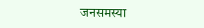जनसमस्या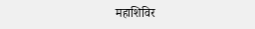महाशिविर